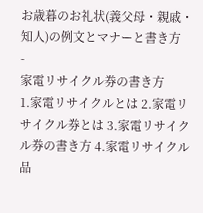お歳暮のお礼状(義父母・親戚・知人)の例文とマナーと書き方
-
家電リサイクル券の書き方
1.家電リサイクルとは 2.家電リサイクル券とは 3.家電リサイクル券の書き方 4.家電リサイクル品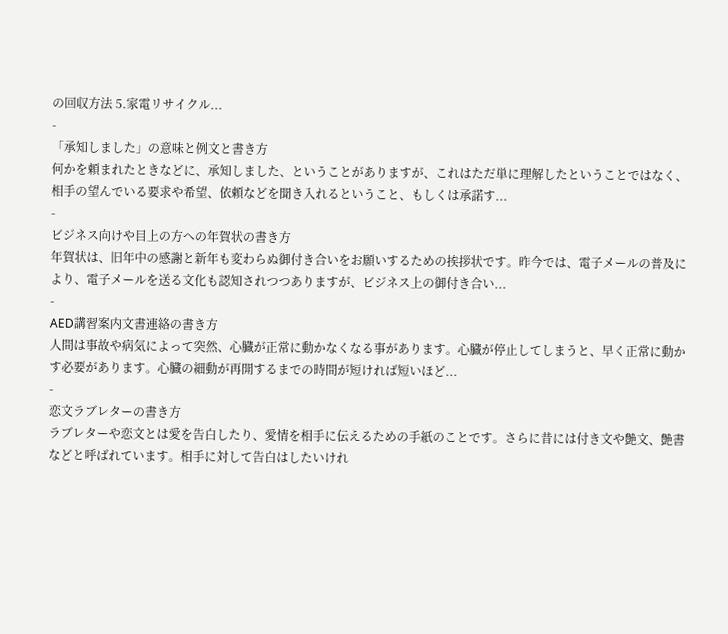の回収方法 5.家電リサイクル...
-
「承知しました」の意味と例文と書き方
何かを頼まれたときなどに、承知しました、ということがありますが、これはただ単に理解したということではなく、相手の望んでいる要求や希望、依頼などを聞き入れるということ、もしくは承諾す...
-
ビジネス向けや目上の方への年賀状の書き方
年賀状は、旧年中の感謝と新年も変わらぬ御付き合いをお願いするための挨拶状です。昨今では、電子メールの普及により、電子メールを送る文化も認知されつつありますが、ビジネス上の御付き合い...
-
AED講習案内文書連絡の書き方
人間は事故や病気によって突然、心臓が正常に動かなくなる事があります。心臓が停止してしまうと、早く正常に動かす必要があります。心臓の細動が再開するまでの時間が短ければ短いほど...
-
恋文ラブレターの書き方
ラブレターや恋文とは愛を告白したり、愛情を相手に伝えるための手紙のことです。さらに昔には付き文や艶文、艶書などと呼ばれています。相手に対して告白はしたいけれ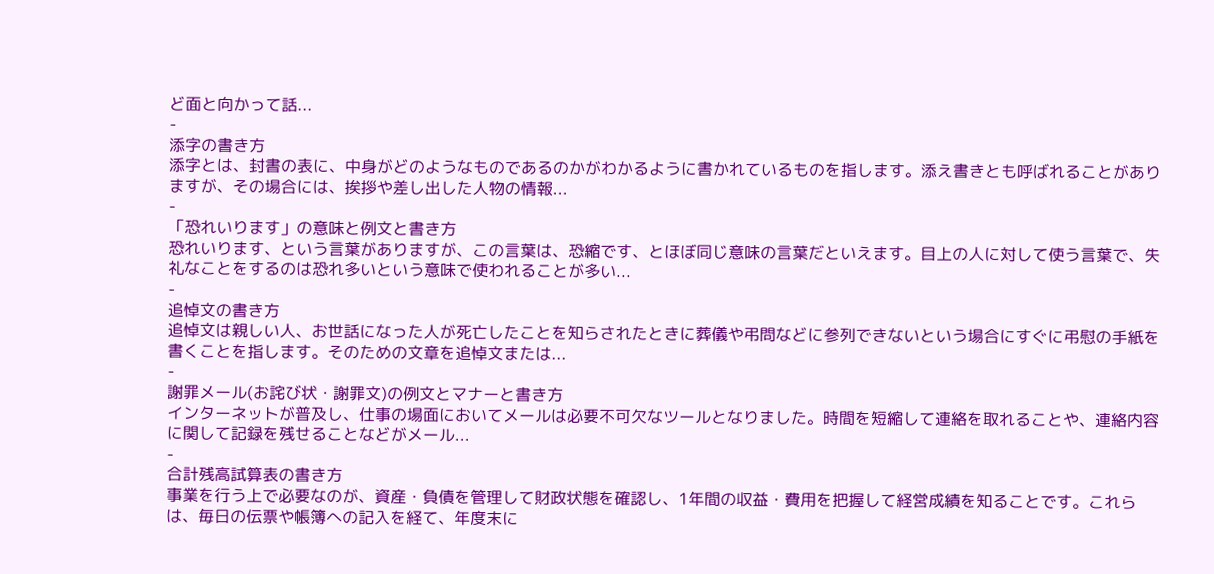ど面と向かって話...
-
添字の書き方
添字とは、封書の表に、中身がどのようなものであるのかがわかるように書かれているものを指します。添え書きとも呼ばれることがありますが、その場合には、挨拶や差し出した人物の情報...
-
「恐れいります」の意味と例文と書き方
恐れいります、という言葉がありますが、この言葉は、恐縮です、とほぼ同じ意味の言葉だといえます。目上の人に対して使う言葉で、失礼なことをするのは恐れ多いという意味で使われることが多い...
-
追悼文の書き方
追悼文は親しい人、お世話になった人が死亡したことを知らされたときに葬儀や弔問などに参列できないという場合にすぐに弔慰の手紙を書くことを指します。そのための文章を追悼文または...
-
謝罪メール(お詫び状・謝罪文)の例文とマナーと書き方
インターネットが普及し、仕事の場面においてメールは必要不可欠なツールとなりました。時間を短縮して連絡を取れることや、連絡内容に関して記録を残せることなどがメール...
-
合計残高試算表の書き方
事業を行う上で必要なのが、資産・負債を管理して財政状態を確認し、1年間の収益・費用を把握して経営成績を知ることです。これらは、毎日の伝票や帳簿への記入を経て、年度末に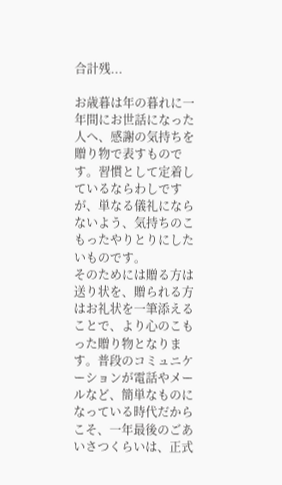合計残...

お歳暮は年の暮れに一年間にお世話になった人へ、感謝の気持ちを贈り物で表すものです。習慣として定着しているならわしですが、単なる儀礼にならないよう、気持ちのこもったやりとりにしたいものです。
そのためには贈る方は送り状を、贈られる方はお礼状を一筆添えることで、より心のこもった贈り物となります。普段のコミュニケーションが電話やメールなど、簡単なものになっている時代だからこそ、一年最後のごあいさつくらいは、正式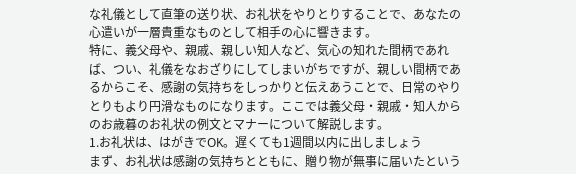な礼儀として直筆の送り状、お礼状をやりとりすることで、あなたの心遣いが一層貴重なものとして相手の心に響きます。
特に、義父母や、親戚、親しい知人など、気心の知れた間柄であれば、つい、礼儀をなおざりにしてしまいがちですが、親しい間柄であるからこそ、感謝の気持ちをしっかりと伝えあうことで、日常のやりとりもより円滑なものになります。ここでは義父母・親戚・知人からのお歳暮のお礼状の例文とマナーについて解説します。
1.お礼状は、はがきでOK。遅くても1週間以内に出しましょう
まず、お礼状は感謝の気持ちとともに、贈り物が無事に届いたという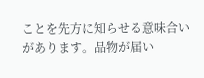ことを先方に知らせる意味合いがあります。品物が届い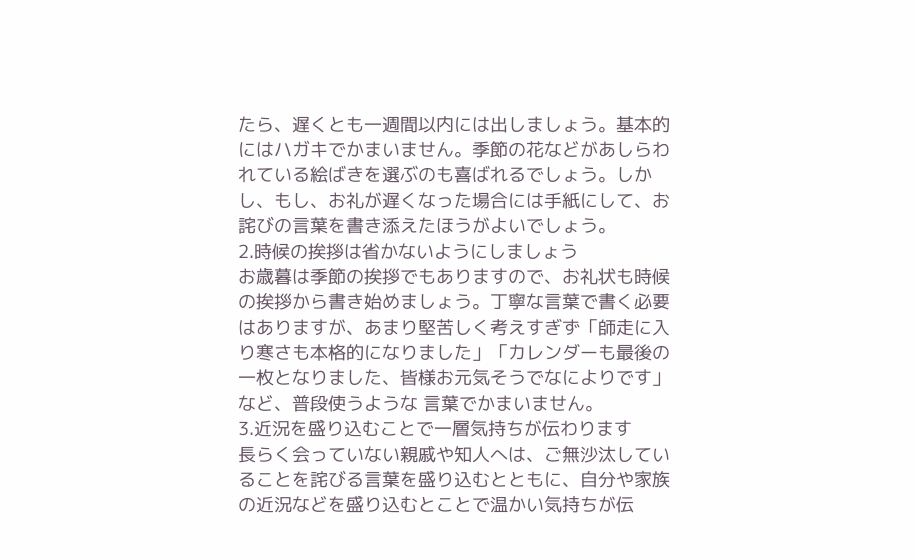たら、遅くとも一週間以内には出しましょう。基本的にはハガキでかまいません。季節の花などがあしらわれている絵ばきを選ぶのも喜ばれるでしょう。しかし、もし、お礼が遅くなった場合には手紙にして、お詫びの言葉を書き添えたほうがよいでしょう。
2.時候の挨拶は省かないようにしましょう
お歳暮は季節の挨拶でもありますので、お礼状も時候の挨拶から書き始めましょう。丁寧な言葉で書く必要はありますが、あまり堅苦しく考えすぎず「師走に入り寒さも本格的になりました」「カレンダーも最後の一枚となりました、皆様お元気そうでなによりです」など、普段使うような 言葉でかまいません。
3.近況を盛り込むことで一層気持ちが伝わります
長らく会っていない親戚や知人へは、ご無沙汰していることを詫びる言葉を盛り込むとともに、自分や家族の近況などを盛り込むとことで温かい気持ちが伝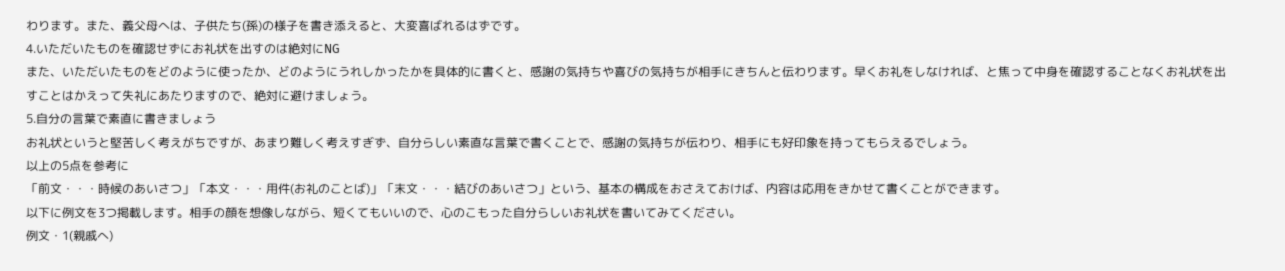わります。また、義父母へは、子供たち(孫)の様子を書き添えると、大変喜ばれるはずです。
4.いただいたものを確認せずにお礼状を出すのは絶対にNG
また、いただいたものをどのように使ったか、どのようにうれしかったかを具体的に書くと、感謝の気持ちや喜びの気持ちが相手にきちんと伝わります。早くお礼をしなければ、と焦って中身を確認することなくお礼状を出すことはかえって失礼にあたりますので、絶対に避けましょう。
5.自分の言葉で素直に書きましょう
お礼状というと堅苦しく考えがちですが、あまり難しく考えすぎず、自分らしい素直な言葉で書くことで、感謝の気持ちが伝わり、相手にも好印象を持ってもらえるでしょう。
以上の5点を参考に
「前文・・・時候のあいさつ」「本文・・・用件(お礼のことば)」「末文・・・結びのあいさつ」という、基本の構成をおさえておけば、内容は応用をきかせて書くことができます。
以下に例文を3つ掲載します。相手の顔を想像しながら、短くてもいいので、心のこもった自分らしいお礼状を書いてみてください。
例文・1(親戚へ)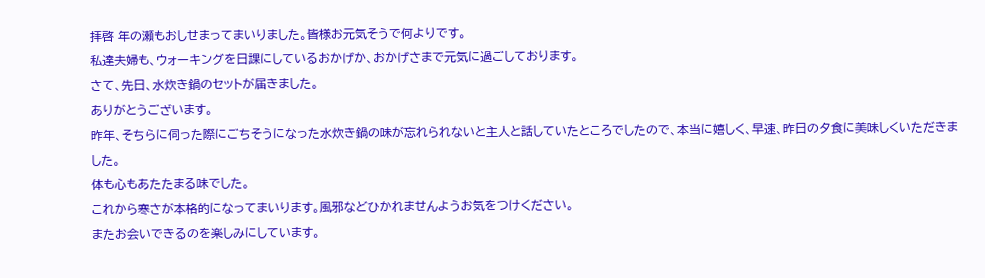拝啓 年の瀬もおしせまってまいりました。皆様お元気そうで何よりです。
私達夫婦も、ウォーキングを日課にしているおかげか、おかげさまで元気に過ごしております。
さて、先日、水炊き鍋のセットが届きました。
ありがとうございます。
昨年、そちらに伺った際にごちそうになった水炊き鍋の味が忘れられないと主人と話していたところでしたので、本当に嬉しく、早速、昨日の夕食に美味しくいただきました。
体も心もあたたまる味でした。
これから寒さが本格的になってまいります。風邪などひかれませんようお気をつけください。
またお会いできるのを楽しみにしています。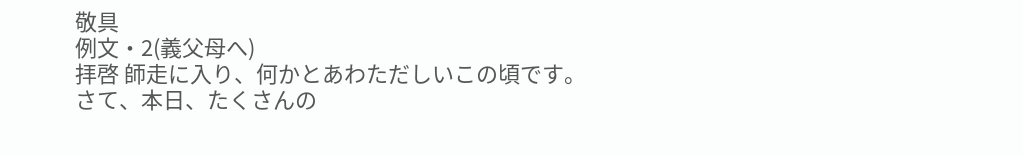敬具
例文・2(義父母へ)
拝啓 師走に入り、何かとあわただしいこの頃です。
さて、本日、たくさんの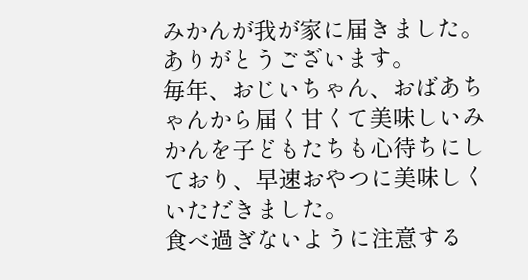みかんが我が家に届きました。
ありがとうございます。
毎年、おじいちゃん、おばあちゃんから届く甘くて美味しいみかんを子どもたちも心待ちにしており、早速おやつに美味しくいただきました。
食べ過ぎないように注意する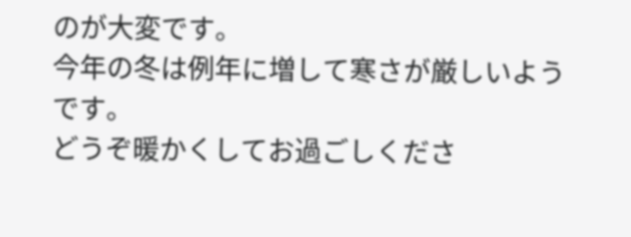のが大変です。
今年の冬は例年に増して寒さが厳しいようです。
どうぞ暖かくしてお過ごしくださ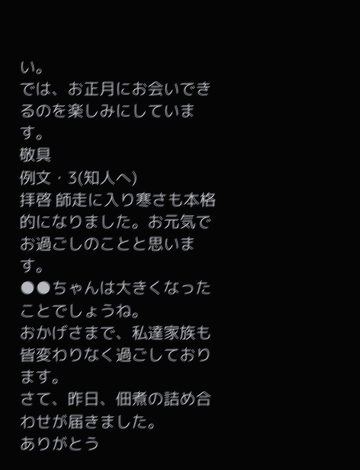い。
では、お正月にお会いできるのを楽しみにしています。
敬具
例文・3(知人へ)
拝啓 師走に入り寒さも本格的になりました。お元気でお過ごしのことと思います。
●●ちゃんは大きくなったことでしょうね。
おかげさまで、私達家族も皆変わりなく過ごしております。
さて、昨日、佃煮の詰め合わせが届きました。
ありがとう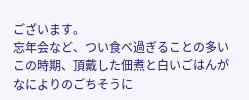ございます。
忘年会など、つい食べ過ぎることの多いこの時期、頂戴した佃煮と白いごはんがなによりのごちそうに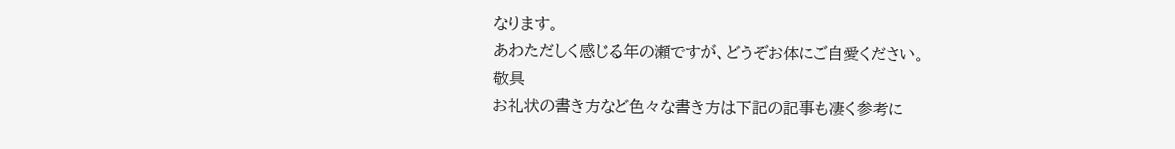なります。
あわただしく感じる年の瀬ですが、どうぞお体にご自愛ください。
敬具
お礼状の書き方など色々な書き方は下記の記事も凄く参考に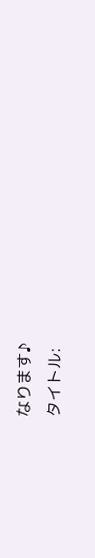なります♪
タイトル: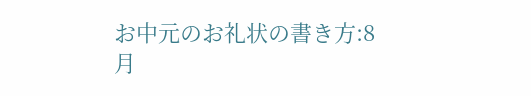お中元のお礼状の書き方:8月